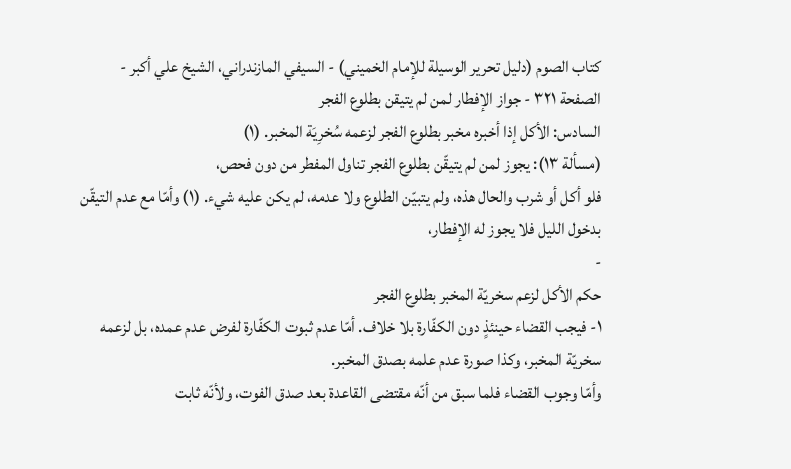كتاب الصوم (دليل تحرير الوسيلة للإمام الخميني) - السيفي المازندراني، الشيخ علي أكبر - الصفحة ٣٢١ - جواز الإفطار لمن لم يتيقن بطلوع الفجر
السادس: الأكل إذا أخبره مخبر بطلوع الفجر لزعمه سُخرِيَة المخبر. (١)
(مسألة ١٣): يجوز لمن لم يتيقّن بطلوع الفجر تناول المفطر من دون فحص،
فلو أكل أو شرب والحال هذه، ولم يتبيّن الطلوع ولا عدمه، لم يكن عليه شيء. (١) وأمّا مع عدم التيقّن بدخول الليل فلا يجوز له الإفطار،
-
حكم الأكل لزعم سخريّة المخبر بطلوع الفجر
١- فيجب القضاء حينئذٍ دون الكفّارة بلا خلاف. أمّا عدم ثبوت الكفّارة لفرض عدم عمده، بل لزعمه سخريّة المخبر، وكذا صورة عدم علمه بصدق المخبر.
وأمّا وجوب القضاء فلما سبق من أنّه مقتضى القاعدة بعد صدق الفوت، ولأنّه ثابت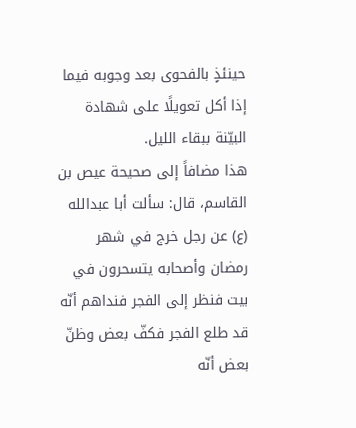حينئذٍ بالفحوى بعد وجوبه فيما إذا أكل تعويلًا على شهادة البيّنة ببقاء الليل.
هذا مضافاً إلى صحيحة عيص بن القاسم، قال: سألت أبا عبدالله (ع) عن رجل خرج في شهر رمضان وأصحابه يتسحرون في بيت فنظر إلى الفجر فنداهم أنّه قد طلع الفجر فكفّ بعض وظنّ بعض أنّه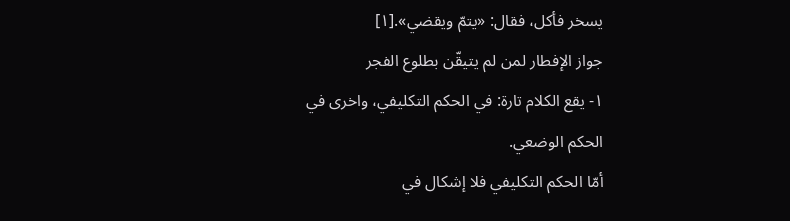يسخر فأكل، فقال: «يتمّ ويقضي».[١]
جواز الإفطار لمن لم يتيقّن بطلوع الفجر
١- يقع الكلام تارة: في الحكم التكليفي، واخرى في الحكم الوضعي.
أمّا الحكم التكليفي فلا إشكال في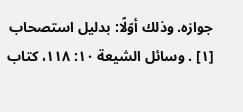جوازه. وذلك أوّلًا: بدليل استصحاب
[١] . وسائل الشيعة ١٠: ١١٨، كتاب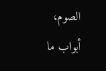الصوم، أبواب ما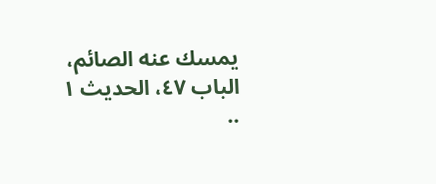يمسك عنه الصائم، الباب ٤٧، الحديث ١ ..